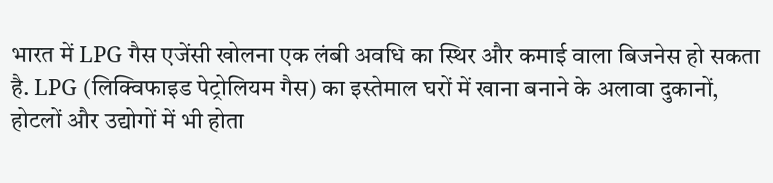भारत में LPG गैस एजेंसी खोलना एक लंबी अवधि का स्थिर और कमाई वाला बिजनेस हो सकता है. LPG (लिक्विफाइड पेट्रोलियम गैस) का इस्तेमाल घरों में खाना बनाने के अलावा दुकानों, होटलों और उद्योगों में भी होता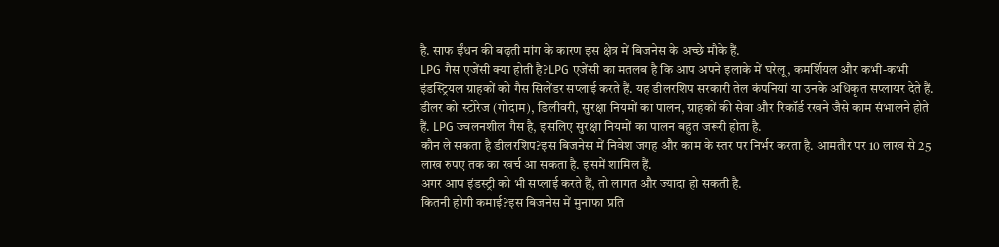है. साफ ईंधन की बढ़ती मांग के कारण इस क्षेत्र में बिजनेस के अच्छे मौके हैं.
LPG गैस एजेंसी क्या होती है?LPG एजेंसी का मतलब है कि आप अपने इलाके में घरेलू, कमर्शियल और कभी-कभी इंडस्ट्रियल ग्राहकों को गैस सिलेंडर सप्लाई करते हैं. यह डीलरशिप सरकारी तेल कंपनियां या उनके अधिकृत सप्लायर देते हैं. डीलर को स्टोरेज (गोदाम), डिलीवरी, सुरक्षा नियमों का पालन, ग्राहकों की सेवा और रिकॉर्ड रखने जैसे काम संभालने होते हैं. LPG ज्वलनशील गैस है, इसलिए सुरक्षा नियमों का पालन बहुत जरूरी होता है.
कौन ले सकता है डीलरशिप?इस बिजनेस में निवेश जगह और काम के स्तर पर निर्भर करता है. आमतौर पर 10 लाख से 25 लाख रुपए तक का खर्च आ सकता है. इसमें शामिल हैं.
अगर आप इंडस्ट्री को भी सप्लाई करते हैं, तो लागत और ज्यादा हो सकती है.
कितनी होगी कमाई?इस बिजनेस में मुनाफा प्रति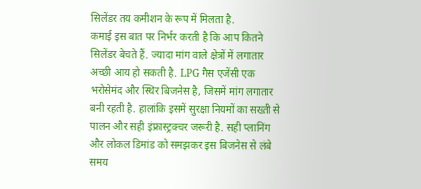सिलेंडर तय कमीशन के रूप में मिलता है.
कमाई इस बात पर निर्भर करती है कि आप कितने सिलेंडर बेचते हैं. ज्यादा मांग वाले क्षेत्रों में लगातार अच्छी आय हो सकती है. LPG गैस एजेंसी एक भरोसेमंद और स्थिर बिजनेस है, जिसमें मांग लगातार बनी रहती है. हालांकि इसमें सुरक्षा नियमों का सख्ती से पालन और सही इंफ्रास्ट्रक्चर जरूरी है. सही प्लानिंग और लोकल डिमांड को समझकर इस बिजनेस से लंबे समय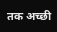तक अच्छी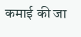कमाई की जा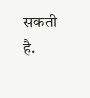सकती है.